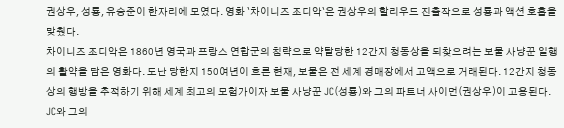권상우, 성룡, 유승준이 한자리에 모였다. 영화 `차이니즈 조디악`은 권상우의 할리우드 진출작으로 성룡과 액션 호흡을 맞췄다.
차이니즈 조디악은 1860년 영국과 프랑스 연합군의 침략으로 약탈당한 12간지 청동상을 되찾으려는 보물 사냥꾼 일행의 활약을 담은 영화다. 도난 당한지 150여년이 흐른 현재, 보물은 전 세계 경매장에서 고액으로 거래된다. 12간지 청동상의 행방을 추적하기 위해 세계 최고의 모험가이자 보물 사냥꾼 JC(성룡)와 그의 파트너 사이먼(권상우)이 고용된다. JC와 그의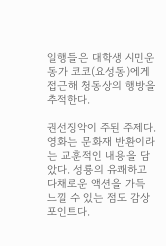일행들은 대학생 시민운동가 코코(요성동)에게 접근해 청동상의 행방을 추적한다.

권선징악이 주된 주제다. 영화는 문화재 반환이라는 교훈적인 내용을 담았다. 성룡의 유쾌하고 다채로운 액션을 가득 느낄 수 있는 점도 감상 포인트다.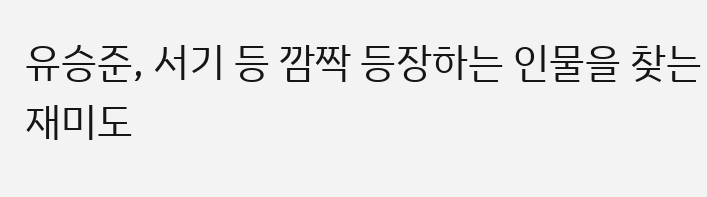유승준, 서기 등 깜짝 등장하는 인물을 찾는 재미도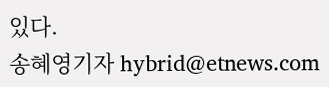있다.
송혜영기자 hybrid@etnews.com